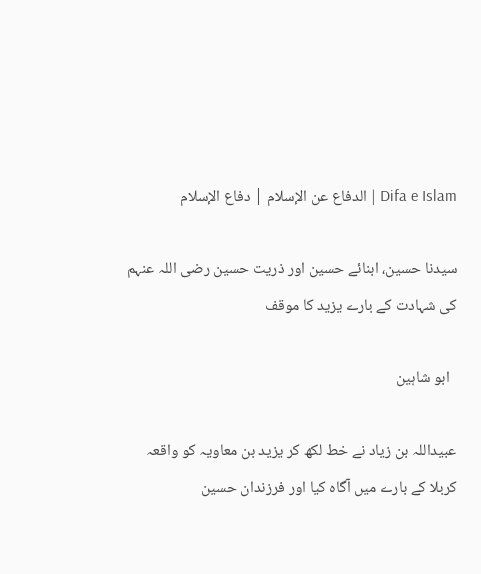Difa e Islam | الدفاع عن الإسلام | دفاع الإسلام

سیدنا حسین، ابنائے حسین اور ذریت حسین رضی اللہ عنہم کی شہادت کے بارے یزید کا موقف

  ابو شاہین

عبیداللہ بن زیاد نے خط لکھ کر یزید بن معاویہ کو واقعہ کربلا کے بارے میں آگاہ کیا اور فرزندان حسین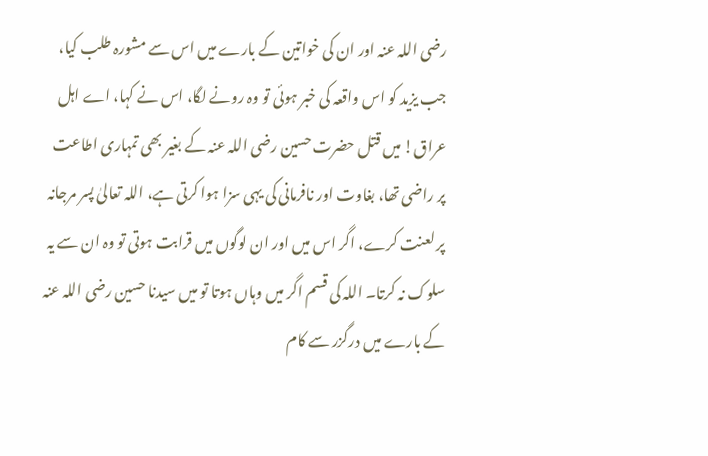رضی اللہ عنہ اور ان کی خواتین کے بارے میں اس سے مشورہ طلب کیا، جب یزید کو اس واقعہ کی خبر ہوئی تو وہ رونے لگا، اس نے کہا، اے اہل عراق! میں قتل حضرت حسین رضی اللہ عنہ کے بغیر بھی تمہاری اطاعت پر راضی تھا، بغاوت اور نافرمانی کی یہی سزا ہوا کرتی ہے، اللہ تعالیٰ پسر مرجانہ پر لعنت کرے، اگر اس میں اور ان لوگوں میں قرابت ہوتی تو وہ ان سے یہ سلوک نہ کرتا۔ اللہ کی قسم اگر میں وہاں ہوتا تو میں سیدنا حسین رضی اللہ عنہ کے بارے میں درگزر سے کام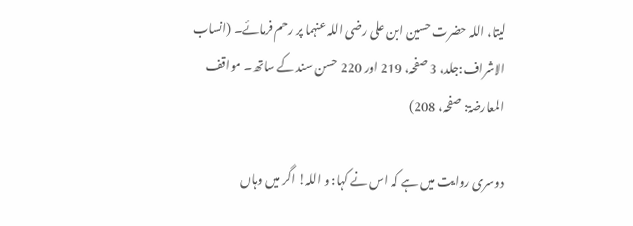لیتا، اللہ حضرت حسین ابن علی رضی اللہ عنہما پر رحم فرمائے۔ (انساب الاشراف:جلد، 3 صفحہ، 219 اور 220 حسن سند کے ساتھ۔ مواقف المعارضۃ: صفحہ، 208)

دوسری روایت میں ہے کہ اس نے کہا: و اللہ! اگر میں وہاں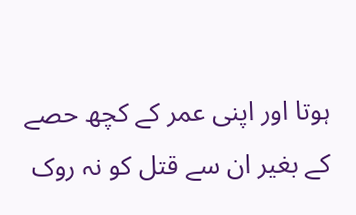ہوتا اور اپنی عمر کے کچھ حصے کے بغیر ان سے قتل کو نہ روک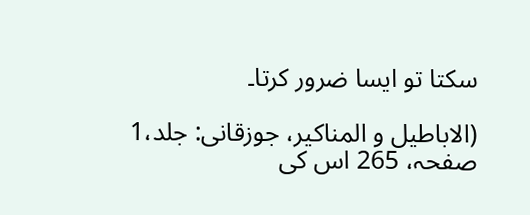سکتا تو ایسا ضرور کرتا۔

(الاباطیل و المناکیر، جوزقانی: جلد،1 صفحہ، 265 اس کی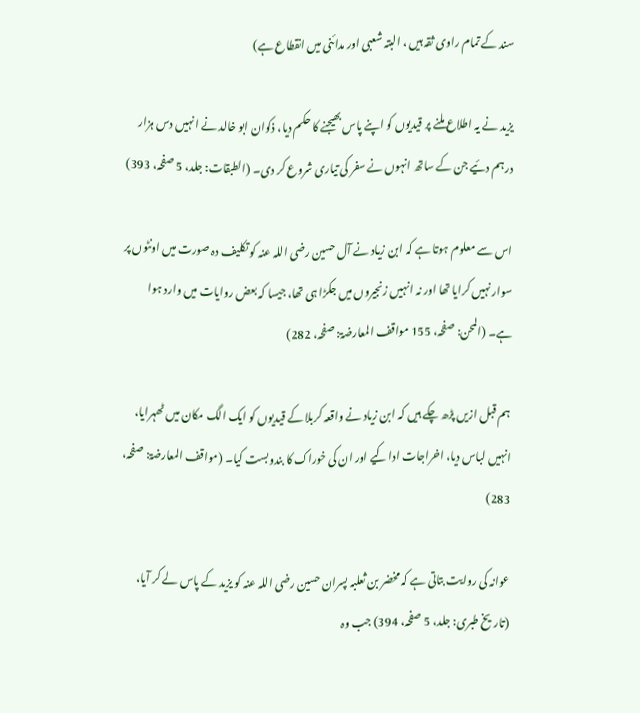سند کے تمام راوی ثقہ ہیں ، البتہ شعبی اور مدائنی میں انقطاع ہے)

یزید نے یہ اطلاع ملنے پر قیدیوں کو اپنے پاس بھیجنے کا حکم دیا، ذکوان ابو خالد نے انہیں دس ہزار درہم دئیے جن کے ساتھ انہوں نے سفر کی تیاری شروع کر دی۔ (الطبقات: جلد، 5 صفحہ، 393)

اس سے معلوم ہوتا ہے کہ ابن زیاد نے آل حسین رضی اللہ عنہ کو تکلیف دہ صورت میں اونٹوں پر سوار نہیں کرایا تھا اور نہ انہیں زنجیروں میں جکڑا ہی تھا، جیسا کہ بعض روایات میں وارد ہوا ہے۔ (المحن: صفحہ، 155 مواقف المعارضۃ: صفحہ، 282)

ہم قبل ازیں پڑھ چکے ہیں کہ ابن زیاد نے واقعہ کربلا کے قیدیوں کو ایک الگ مکان میں ٹھہرایا، انہیں لباس دیا، اخراجات ادا کیے اور ان کی خوراک کا بندوبست کیا۔ (مواقف المعارضۃ: صفحہ، 283)

عوانہ کی روایت بتاتی ہے کہ مخضر بن ثعلبہ پسران حسین رضی اللہ عنہ کو یزید کے پاس لے کر آیا، (تاریخ طبری: جلد، 5 صفحہ، 394) جب وہ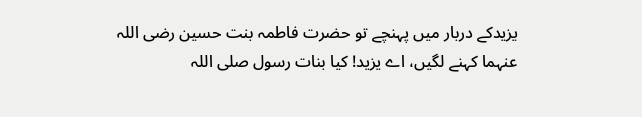یزیدکے دربار میں پہنچے تو حضرت فاطمہ بنت حسین رضی اللہ عنہما کہنے لگیں، اے یزید! کیا بنات رسول صلی اللہ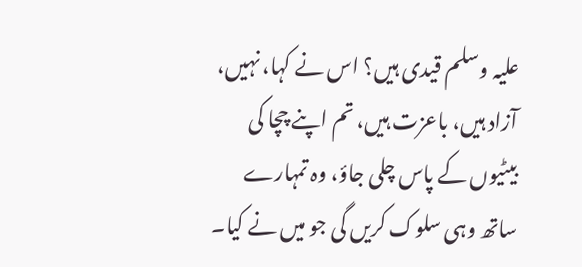علیہ وسلم قیدی ہیں؟ اس نے کہا، نہیں، آزاد ہیں، باعزت ہیں، تم اپنے چچا کی بیٹیوں کے پاس چلی جاؤ، وہ تمہارے ساتھ وہی سلوک کریں گی جو میں نے کیا۔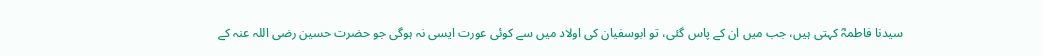سیدنا فاطمہؓ کہتی ہیں، جب میں ان کے پاس گئی، تو ابوسفیان کی اولاد میں سے کوئی عورت ایسی نہ ہوگی جو حضرت حسین رضی اللہ عنہ کے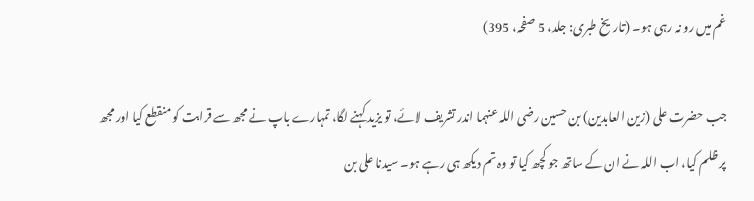غم میں رو نہ رہی ہو۔ (تاریخ طبری: جلد، 5 صفحہ، 395)

جب حضرت علی (زین العابدین) بن حسین رضی اللہ عنہما اندر تشریف لائے، تو یزید کہنے لگا، تمہارے باپ نے مجھ سے قرابت کو منقطع کیا اور مجھ پر ظلم کیا، اب اللہ نے ان کے ساتھ جو کچھ کیا تو وہ تم دیکھ ہی رہے ہو۔ سیدنا علی بن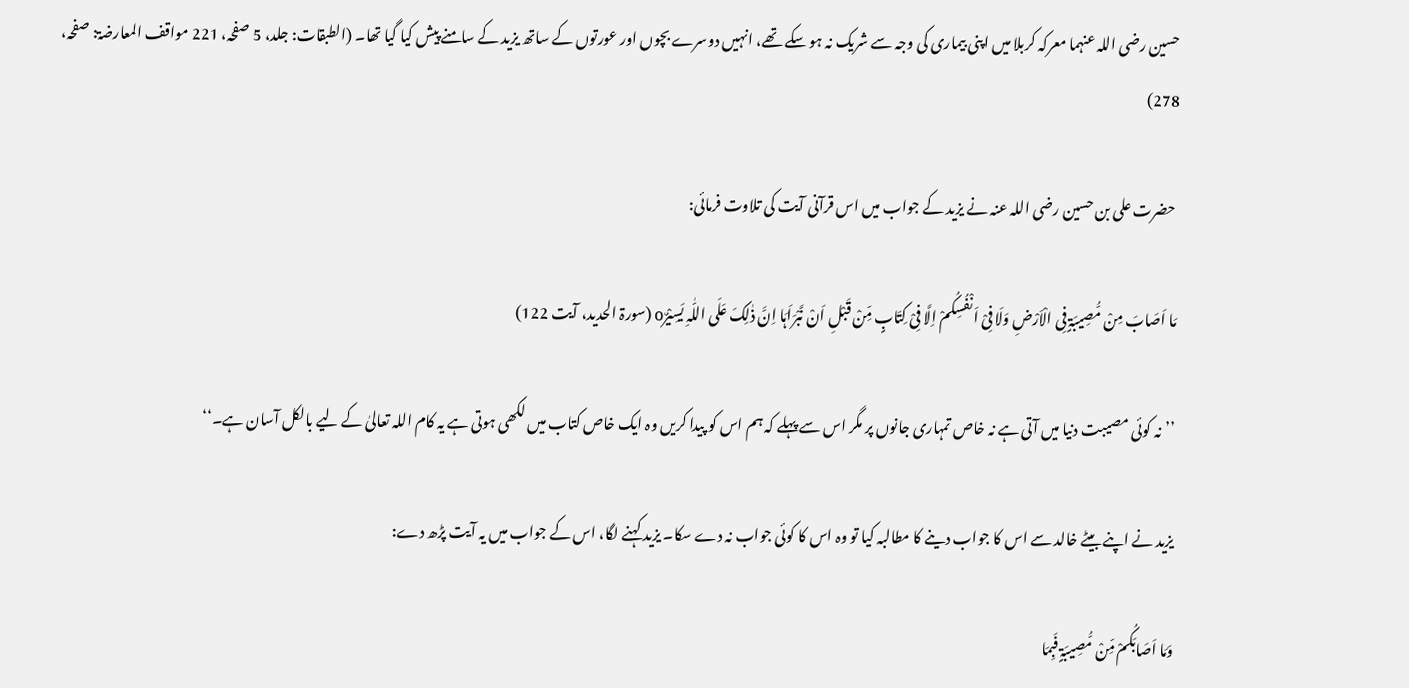حسین رضی اللہ عنہما معرکہ کربلا میں اپنی بیماری کی وجہ سے شریک نہ ہو سکے تھے، انہیں دوسرے بچوں اور عورتوں کے ساتھ یزید کے سامنے پیش کیا گیا تھا۔ (الطبقات: جلد، 5 صفحہ، 221 مواقف المعارضۃ: صفحہ، 278)

 حضرت علی بن حسین رضی اللہ عنہ نے یزید کے جواب میں اس قرآنی آیت کی تلاوت فرمائی:

مَا اَصَابَ مِنْ مُّصِیبَۃٍ فِی الْاَرْضِ وَلَا فِیْ اَنْفُسِکُمْ اِلَّا فِیْ کِتَابٍ مِّنْ قَبْلِ اَنْ نَّبْرَاَہَا اِنَّ ذٰلِکَ عَلَی اللّٰہِ یَسِیْرٌo (سورۃ الحدید، آیت 122)

’’نہ کوئی مصیبت دنیا میں آتی ہے نہ خاص تمہاری جانوں پر مگر اس سے پہلے کہ ہم اس کو پیدا کریں وہ ایک خاص کتاب میں لکھی ہوتی ہے یہ کام اللہ تعالیٰ کے لیے بالکل آسان ہے۔‘‘

یزید نے اپنے بیٹے خالد سے اس کا جواب دینے کا مطالبہ کیا تو وہ اس کا کوئی جواب نہ دے سکا۔ یزید کہنے لگا، اس کے جواب میں یہ آیت پڑھ دے:

وَمَا اَصَابَکُمْ مِّنْ مُّصِیبَۃٍ فَبِمَا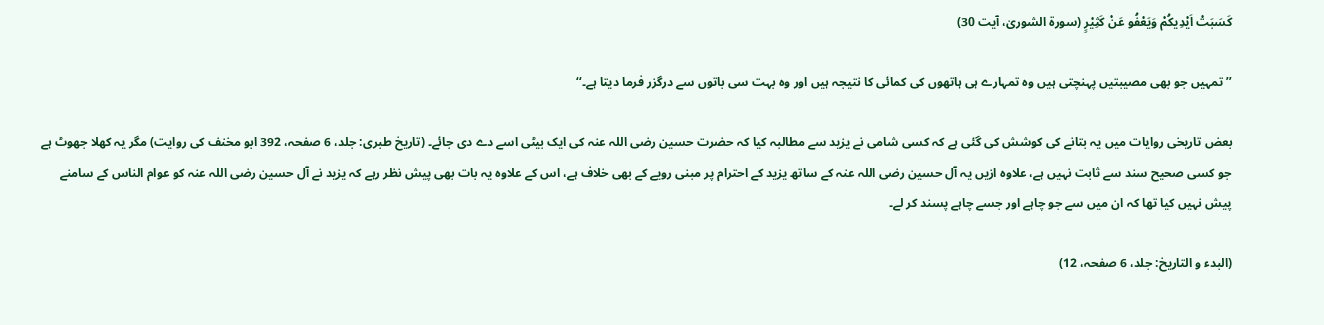کَسَبَتْ اَیْدِیکُمْ وَیَعْفُو عَنْ کَثِیْرٍ (سورۃ الشوریٰ، آیت 30)

’’تمہیں جو بھی مصیبتیں پہنچتی ہیں وہ تمہارے ہی ہاتھوں کی کمائی کا نتیجہ ہیں اور وہ بہت سی باتوں سے درگزر فرما دیتا ہے۔‘‘

بعض تاریخی روایات میں یہ بتانے کی کوشش کی گئی ہے کہ کسی شامی نے یزید سے مطالبہ کیا کہ حضرت حسین رضی اللہ عنہ کی ایک بیٹی اسے دے دی جائے۔ (تاریخ طبری: جلد، 6 صفحہ، 392 ابو مخنف کی روایت) مگر یہ کھلا جھوٹ ہے جو کسی صحیح سند سے ثابت نہیں ہے، علاوہ ازیں یہ آل حسین رضی اللہ عنہ کے ساتھ یزید کے احترام پر مبنی رویے کے بھی خلاف ہے، اس کے علاوہ یہ بات بھی پیش نظر رہے کہ یزید نے آل حسین رضی اللہ عنہ کو عوام الناس کے سامنے پیش نہیں کیا تھا کہ ان میں سے جو چاہے اور جسے چاہے پسند کر لے۔

(البدء و التاریخ: جلد، 6 صفحہ، 12)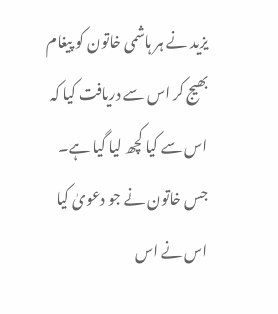یزید نے ہر ہاشمی خاتون کو پیغام بھیج کر اس سے دریافت کیا کہ اس سے کیا کچھ لیا گیا ہے۔ جس خاتون نے جو دعویٰ کیا اس نے اس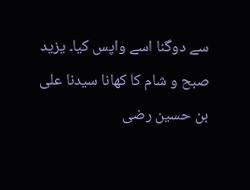سے دوگنا اسے واپس کیا۔ یزید صبح و شام کا کھانا سیدنا علی بن حسین رضی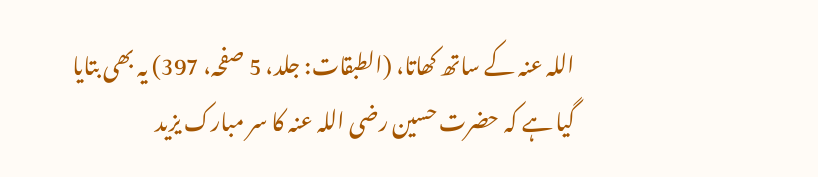اللہ عنہ کے ساتھ کھاتا، (الطبقات: جلد، 5 صفحہ، 397) یہ بھی بتایا گیا ہے کہ حضرت حسین رضی اللہ عنہ کا سر مبارک یزید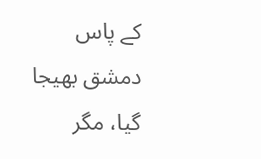کے پاس دمشق بھیجا گیا، مگر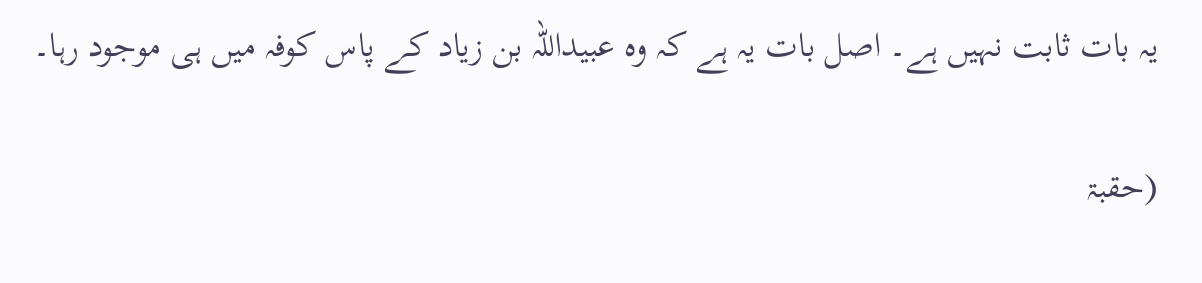یہ بات ثابت نہیں ہے۔ اصل بات یہ ہے کہ وہ عبیداللہ بن زیاد کے پاس کوفہ میں ہی موجود رہا۔

(حقبۃ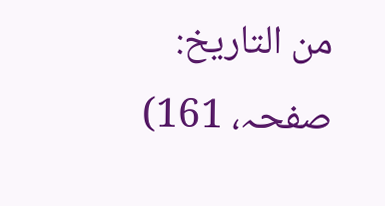من التاریخ: صفحہ، 161)